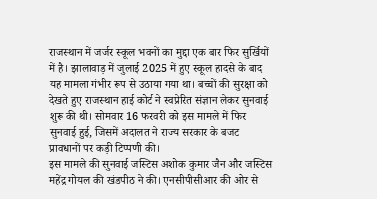राजस्थान में जर्जर स्कूल भवनों का मुद्दा एक बार फिर सुर्खियों में है। झालावाड़ में जुलाई 2025 में हुए स्कूल हादसे के बाद यह मामला गंभीर रूप से उठाया गया था। बच्चों की सुरक्षा को देखते हुए राजस्थान हाई कोर्ट ने स्वप्रेरित संज्ञान लेकर सुनवाई शुरू की थी। सोमवार 16 फरवरी को इस मामले में फिर सुनवाई हुई, जिसमें अदालत ने राज्य सरकार के बजट प्रावधानों पर कड़ी टिप्पणी की।
इस मामले की सुनवाई जस्टिस अशोक कुमार जैन और जस्टिस महेंद्र गोयल की खंडपीठ ने की। एनसीपीसीआर की ओर से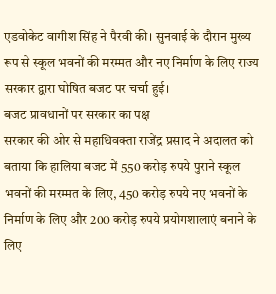एडवोकेट वागीश सिंह ने पैरवी की। सुनवाई के दौरान मुख्य रूप से स्कूल भवनों की मरम्मत और नए निर्माण के लिए राज्य सरकार द्वारा घोषित बजट पर चर्चा हुई।
बजट प्रावधानों पर सरकार का पक्ष
सरकार की ओर से महाधिवक्ता राजेंद्र प्रसाद ने अदालत को बताया कि हालिया बजट में 550 करोड़ रुपये पुराने स्कूल भवनों की मरम्मत के लिए, 450 करोड़ रुपये नए भवनों के निर्माण के लिए और 200 करोड़ रुपये प्रयोगशालाएं बनाने के लिए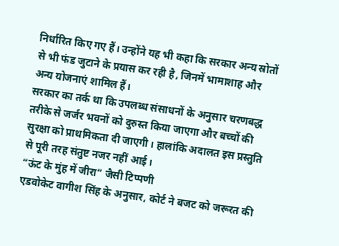निर्धारित किए गए हैं। उन्होंने यह भी कहा कि सरकार अन्य स्रोतों से भी फंड जुटाने के प्रयास कर रही है, जिनमें भामाशाह और अन्य योजनाएं शामिल हैं।
सरकार का तर्क था कि उपलब्ध संसाधनों के अनुसार चरणबद्ध तरीके से जर्जर भवनों को दुरुस्त किया जाएगा और बच्चों की सुरक्षा को प्राथमिकता दी जाएगी। हालांकि अदालत इस प्रस्तुति से पूरी तरह संतुष्ट नजर नहीं आई।
“ऊंट के मुंह में जीरा” जैसी टिप्पणी
एडवोकेट वागीश सिंह के अनुसार, कोर्ट ने बजट को जरूरत की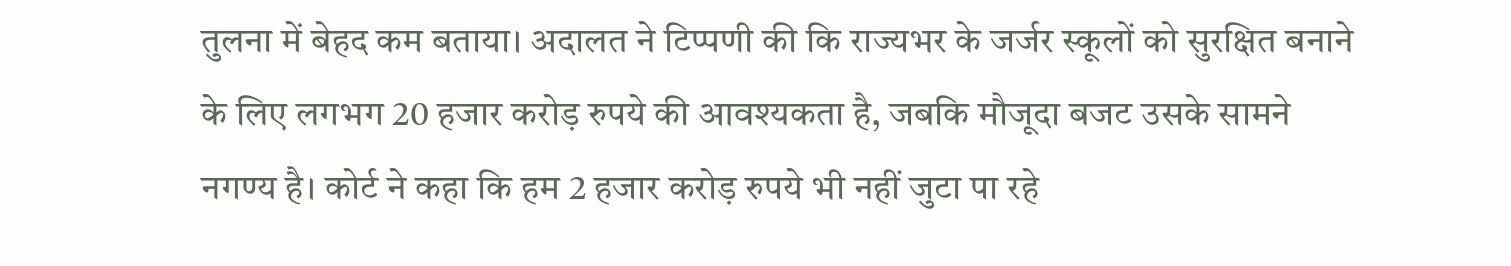तुलना में बेहद कम बताया। अदालत ने टिप्पणी की कि राज्यभर के जर्जर स्कूलों को सुरक्षित बनाने के लिए लगभग 20 हजार करोड़ रुपये की आवश्यकता है, जबकि मौजूदा बजट उसके सामने नगण्य है। कोर्ट ने कहा कि हम 2 हजार करोड़ रुपये भी नहीं जुटा पा रहे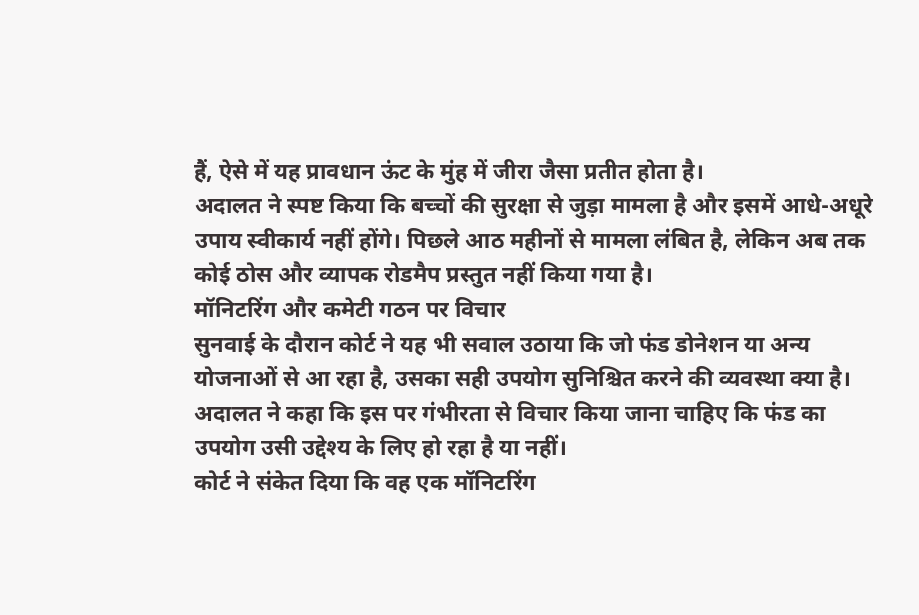हैं, ऐसे में यह प्रावधान ऊंट के मुंह में जीरा जैसा प्रतीत होता है।
अदालत ने स्पष्ट किया कि बच्चों की सुरक्षा से जुड़ा मामला है और इसमें आधे-अधूरे उपाय स्वीकार्य नहीं होंगे। पिछले आठ महीनों से मामला लंबित है, लेकिन अब तक कोई ठोस और व्यापक रोडमैप प्रस्तुत नहीं किया गया है।
मॉनिटरिंग और कमेटी गठन पर विचार
सुनवाई के दौरान कोर्ट ने यह भी सवाल उठाया कि जो फंड डोनेशन या अन्य योजनाओं से आ रहा है, उसका सही उपयोग सुनिश्चित करने की व्यवस्था क्या है। अदालत ने कहा कि इस पर गंभीरता से विचार किया जाना चाहिए कि फंड का उपयोग उसी उद्देश्य के लिए हो रहा है या नहीं।
कोर्ट ने संकेत दिया कि वह एक मॉनिटरिंग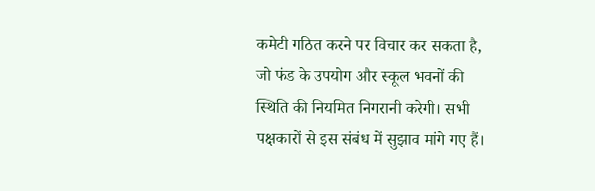कमेटी गठित करने पर विचार कर सकता है, जो फंड के उपयोग और स्कूल भवनों की स्थिति की नियमित निगरानी करेगी। सभी पक्षकारों से इस संबंध में सुझाव मांगे गए हैं।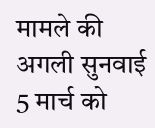मामले की अगली सुनवाई 5 मार्च को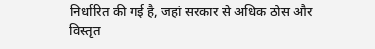निर्धारित की गई है, जहां सरकार से अधिक ठोस और विस्तृत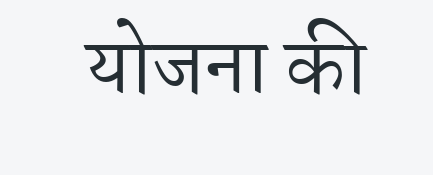योजना की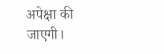अपेक्षा की जाएगी।